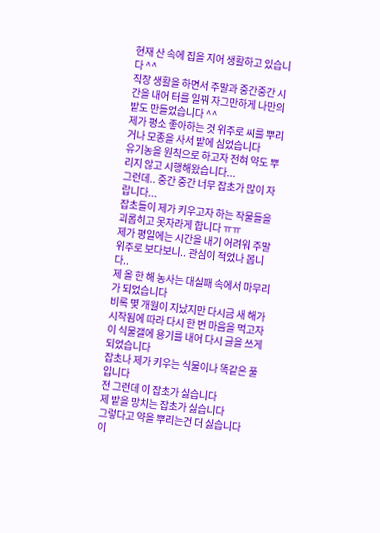현재 산 속에 집을 지어 생활하고 있습니다 ^^
직장 생활을 하면서 주말과 중간중간 시간을 내어 터를 일꿔 자그만하게 나만의 밭도 만들었습니다 ^^
제가 평소 좋아하는 것 위주로 씨를 뿌리거나 모종을 사서 밭에 심었습니다
유기농을 원칙으로 하고자 전혀 약도 뿌리지 않고 시행해왔습니다...
그런데.. 중간 중간 너무 잡초가 많이 자랍니다...
잡초들이 제가 키우고자 하는 작물들을 괴롭히고 못자라게 합니다 ㅠㅠ
제가 평일에는 시간을 내기 어려워 주말 위주로 보다보니.. 관심이 적었나 봅니다..
제 올 한 해 농사는 대실패 속에서 마무리가 되었습니다
비록 몇 개월이 지났지만 다시금 새 해가 시작됨에 따라 다시 한 번 마음을 먹고자
이 식물갤에 용기를 내어 다시 글을 쓰게 되었습니다
잡초나 제가 키우는 식물이나 똑같은 풀입니다
전 그런데 이 잡초가 싫습니다
제 밭을 망치는 잡초가 싫습니다
그렇다고 약을 뿌리는건 더 싫습니다
이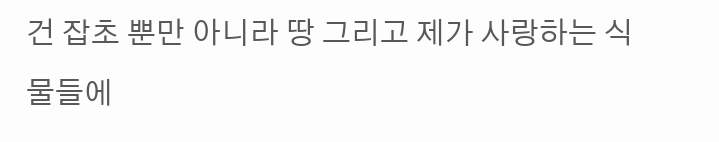건 잡초 뿐만 아니라 땅 그리고 제가 사랑하는 식물들에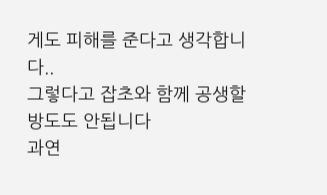게도 피해를 준다고 생각합니다..
그렇다고 잡초와 함께 공생할 방도도 안됩니다
과연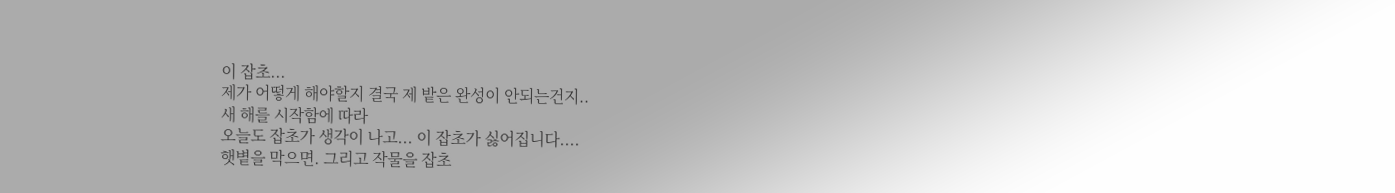이 잡초...
제가 어떻게 해야할지 결국 제 밭은 완성이 안되는건지..
새 해를 시작함에 따라
오늘도 잡초가 생각이 나고... 이 잡초가 싫어집니다....
햇볕을 막으면. 그리고 작물을 잡초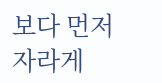보다 먼저 자라게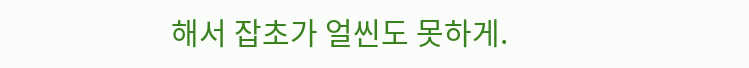해서 잡초가 얼씬도 못하게.